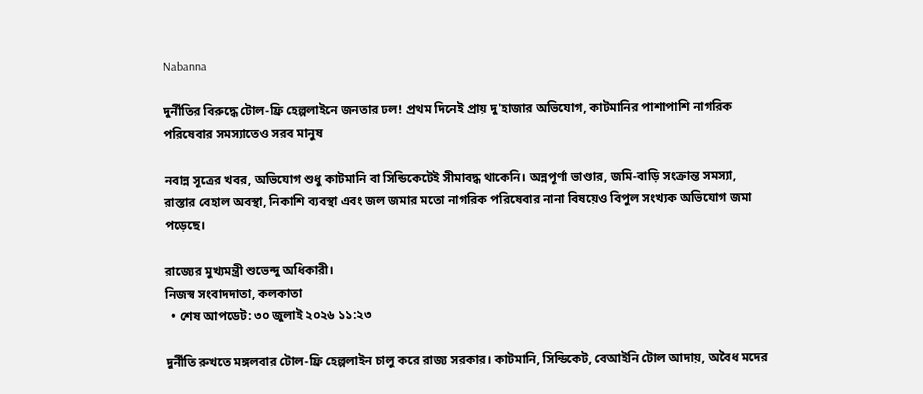Nabanna

দুর্নীতির বিরুদ্ধে টোল-ফ্রি হেল্পলাইনে জনতার ঢল! প্রথম দিনেই প্রায় দু'হাজার অভিযোগ, কাটমানির পাশাপাশি নাগরিক পরিষেবার সমস্যাতেও সরব মানুষ

নবান্ন সূত্রের খবর, অভিযোগ শুধু কাটমানি বা সিন্ডিকেটেই সীমাবদ্ধ থাকেনি। অন্নপূর্ণা ভাণ্ডার, জমি-বাড়ি সংক্রান্ত সমস্যা, রাস্তার বেহাল অবস্থা, নিকাশি ব্যবস্থা এবং জল জমার মতো নাগরিক পরিষেবার নানা বিষয়েও বিপুল সংখ্যক অভিযোগ জমা পড়েছে।

রাজ্যের মুখ্যমন্ত্রী শুভেন্দু অধিকারী।
নিজস্ব সংবাদদাতা, কলকাতা
  • শেষ আপডেট: ৩০ জুলাই ২০২৬ ১১:২৩

দুর্নীতি রুখতে মঙ্গলবার টোল-ফ্রি হেল্পলাইন চালু করে রাজ্য সরকার। কাটমানি, সিন্ডিকেট, বেআইনি টোল আদায়, অবৈধ মদের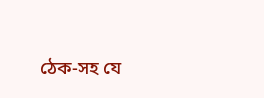ঠেক-সহ যে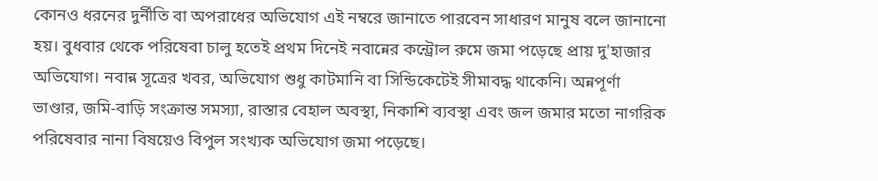কোনও ধরনের দুর্নীতি বা অপরাধের অভিযোগ এই নম্বরে জানাতে পারবেন সাধারণ মানুষ বলে জানানো হয়। বুধবার থেকে পরিষেবা চালু হতেই প্রথম দিনেই নবান্নের কন্ট্রোল রুমে জমা পড়েছে প্রায় দু'হাজার অভিযোগ। নবান্ন সূত্রের খবর, অভিযোগ শুধু কাটমানি বা সিন্ডিকেটেই সীমাবদ্ধ থাকেনি। অন্নপূর্ণা ভাণ্ডার, জমি-বাড়ি সংক্রান্ত সমস্যা, রাস্তার বেহাল অবস্থা, নিকাশি ব্যবস্থা এবং জল জমার মতো নাগরিক পরিষেবার নানা বিষয়েও বিপুল সংখ্যক অভিযোগ জমা পড়েছে।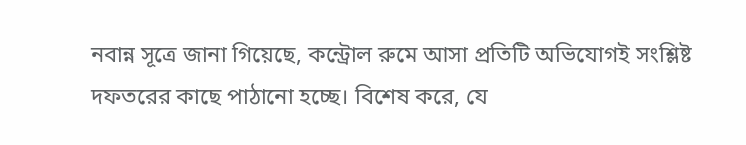নবান্ন সূত্রে জানা গিয়েছে, কন্ট্রোল রুমে আসা প্রতিটি অভিযোগই সংশ্লিষ্ট দফতরের কাছে পাঠানো হচ্ছে। বিশেষ করে, যে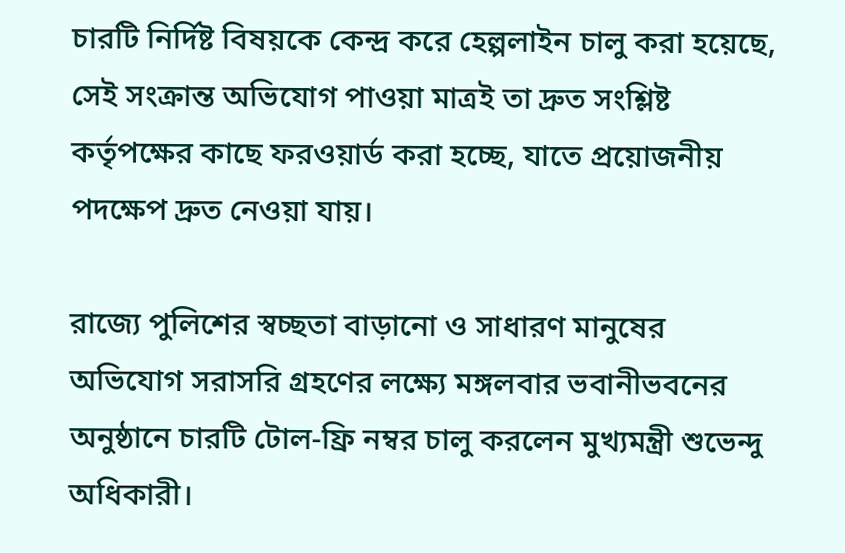চারটি নির্দিষ্ট বিষয়কে কেন্দ্র করে হেল্পলাইন চালু করা হয়েছে, সেই সংক্রান্ত অভিযোগ পাওয়া মাত্রই তা দ্রুত সংশ্লিষ্ট কর্তৃপক্ষের কাছে ফরওয়ার্ড করা হচ্ছে, যাতে প্রয়োজনীয় পদক্ষেপ দ্রুত নেওয়া যায়।

রাজ্যে পুলিশের স্বচ্ছতা বাড়ানো ও সাধারণ মানুষের অভিযোগ সরাসরি গ্রহণের লক্ষ্যে মঙ্গলবার ভবানীভবনের অনুষ্ঠানে চারটি টোল-ফ্রি নম্বর চালু করলেন মুখ্যমন্ত্রী শুভেন্দু অধিকারী।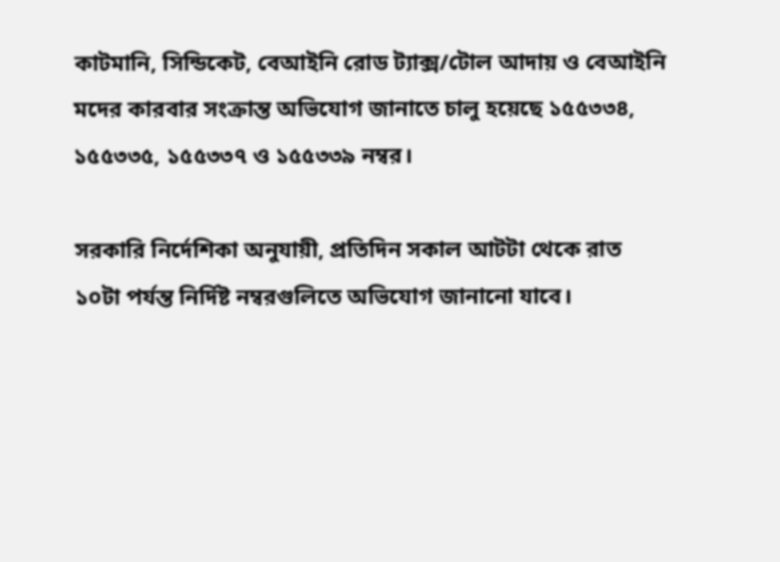কাটমানি, সিন্ডিকেট, বেআইনি রোড ট্যাক্স/টোল আদায় ও বেআইনি মদের কারবার সংক্রান্ত অভিযোগ জানাতে চালু হয়েছে ১৫৫৩৩৪, ১৫৫৩৩৫, ১৫৫৩৩৭ ও ১৫৫৩৩৯ নম্বর।

সরকারি নির্দেশিকা অনুযায়ী, প্রতিদিন সকাল আটটা থেকে রাত ১০টা পর্যন্ত নির্দিষ্ট নম্বরগুলিতে অভিযোগ জানানো যাবে।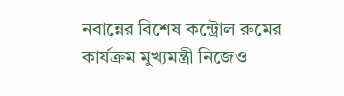নবান্নের বিশেষ কন্ট্রোল রুমের কার্যক্রম মুখ্যমন্ত্রী নিজেও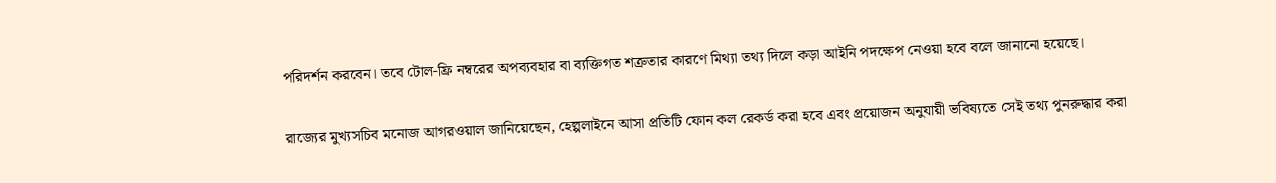পরিদর্শন করবেন। তবে টোল-ফ্রি নম্বরের অপব্যবহার বা ব্যক্তিগত শত্রুতার কারণে মিথ্যা তথ্য দিলে কড়া আইনি পদক্ষেপ নেওয়া হবে বলে জানানো হয়েছে।

রাজ্যের মুখ্যসচিব মনোজ আগরওয়াল জানিয়েছেন, হেল্পলাইনে আসা প্রতিটি ফোন কল রেকর্ড করা হবে এবং প্রয়োজন অনুযায়ী ভবিষ্যতে সেই তথ্য পুনরুদ্ধার করা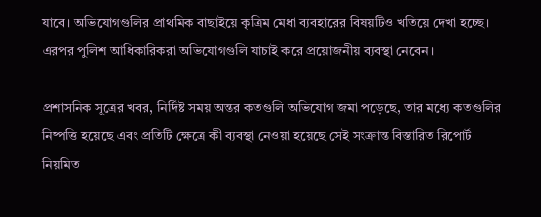যাবে। অভিযোগগুলির প্রাথমিক বাছাইয়ে কৃত্রিম মেধা ব্যবহারের বিষয়টিও খতিয়ে দেখা হচ্ছে। এরপর পুলিশ আধিকারিকরা অভিযোগগুলি যাচাই করে প্রয়োজনীয় ব্যবস্থা নেবেন।

প্রশাসনিক সূত্রের খবর, নির্দিষ্ট সময় অন্তর কতগুলি অভিযোগ জমা পড়েছে, তার মধ্যে কতগুলির নিষ্পত্তি হয়েছে এবং প্রতিটি ক্ষেত্রে কী ব্যবস্থা নেওয়া হয়েছে সেই সংক্রান্ত বিস্তারিত রিপোর্ট নিয়মিত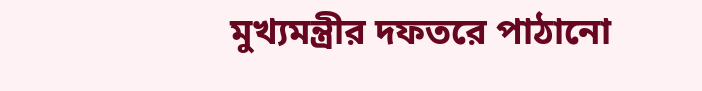মুখ্যমন্ত্রীর দফতরে পাঠানো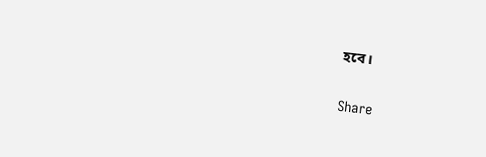হবে।


Share